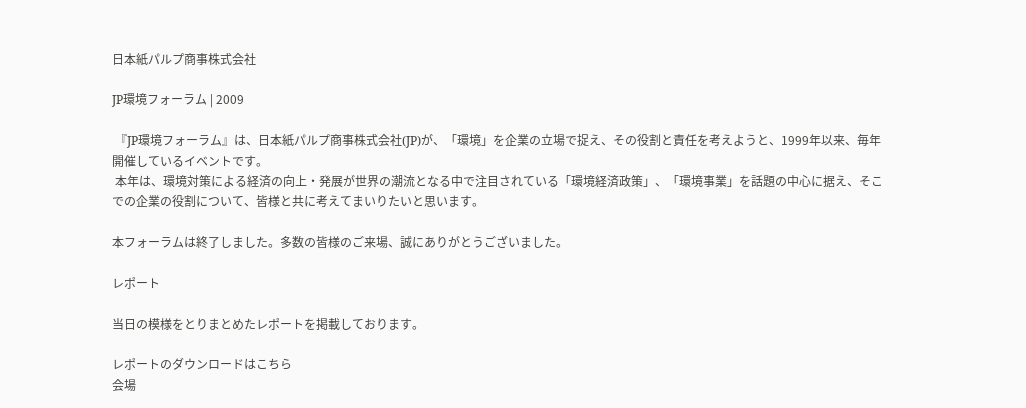日本紙パルプ商事株式会社

JP環境フォーラム | 2009

 『JP環境フォーラム』は、日本紙パルプ商事株式会社(JP)が、「環境」を企業の立場で捉え、その役割と責任を考えようと、1999年以来、毎年開催しているイベントです。
 本年は、環境対策による経済の向上・発展が世界の潮流となる中で注目されている「環境経済政策」、「環境事業」を話題の中心に据え、そこでの企業の役割について、皆様と共に考えてまいりたいと思います。

本フォーラムは終了しました。多数の皆様のご来場、誠にありがとうございました。

レポート

当日の模様をとりまとめたレポートを掲載しております。

レポートのダウンロードはこちら
会場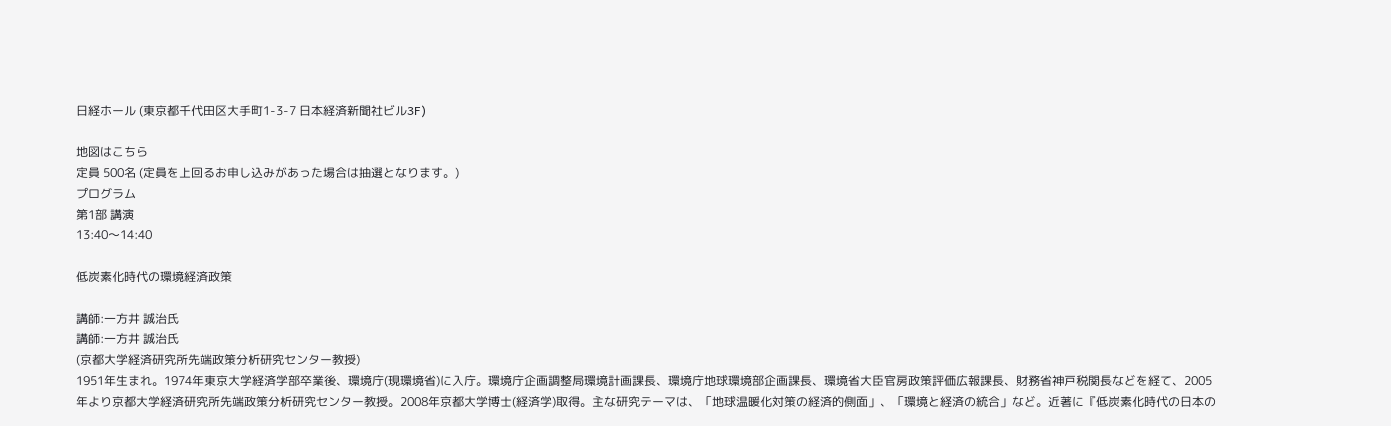日経ホール (東京都千代田区大手町1-3-7 日本経済新聞社ビル3F)

地図はこちら
定員 500名 (定員を上回るお申し込みがあった場合は抽選となります。)
プログラム
第1部 講演
13:40〜14:40

低炭素化時代の環境経済政策

講師:一方井 誠治氏
講師:一方井 誠治氏
(京都大学経済研究所先端政策分析研究センター教授)
1951年生まれ。1974年東京大学経済学部卒業後、環境庁(現環境省)に入庁。環境庁企画調整局環境計画課長、環境庁地球環境部企画課長、環境省大臣官房政策評価広報課長、財務省神戸税関長などを経て、2005年より京都大学経済研究所先端政策分析研究センター教授。2008年京都大学博士(経済学)取得。主な研究テーマは、「地球温暖化対策の経済的側面」、「環境と経済の統合」など。近著に『低炭素化時代の日本の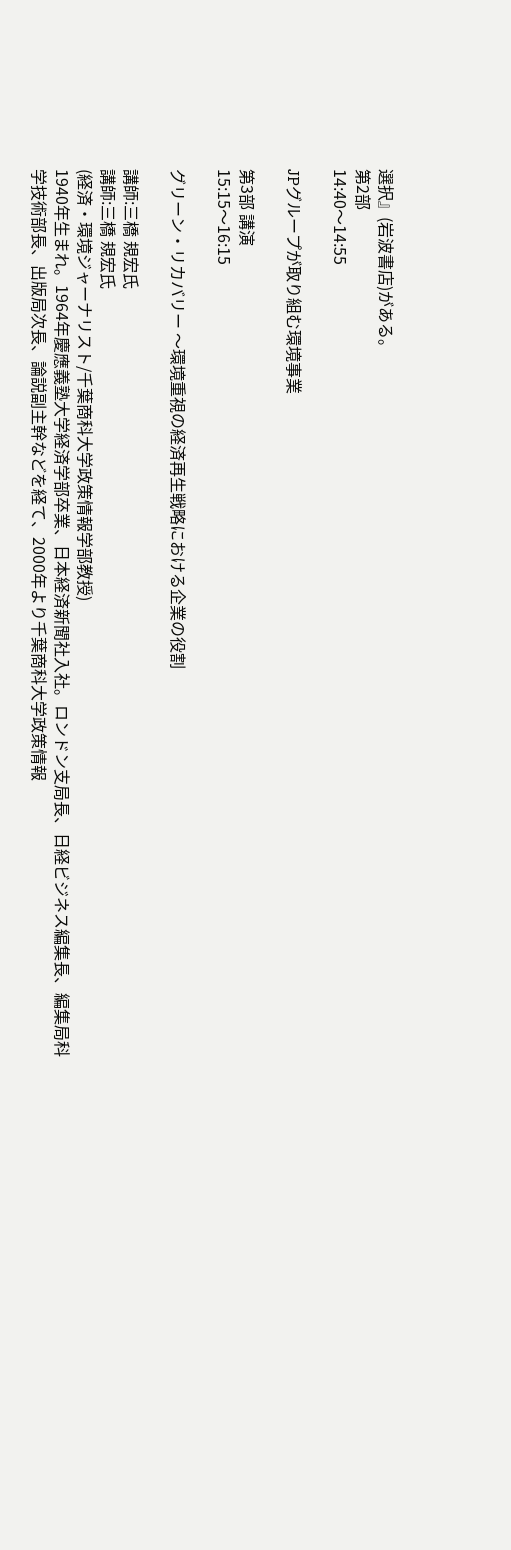選択』(岩波書店)がある。
第2部
14:40〜14:55

JPグループが取り組む環境事業

第3部 講演
15:15〜16:15

グリーン・リカバリー 〜環境重視の経済再生戦略における企業の役割

講師:三橋 規宏氏
講師:三橋 規宏氏
(経済・環境ジャーナリスト/千葉商科大学政策情報学部教授)
1940年生まれ。1964年慶應義塾大学経済学部卒業、日本経済新聞社入社。ロンドン支局長、日経ビジネス編集長、編集局科学技術部長、出版局次長、論説副主幹などを経て、2000年より千葉商科大学政策情報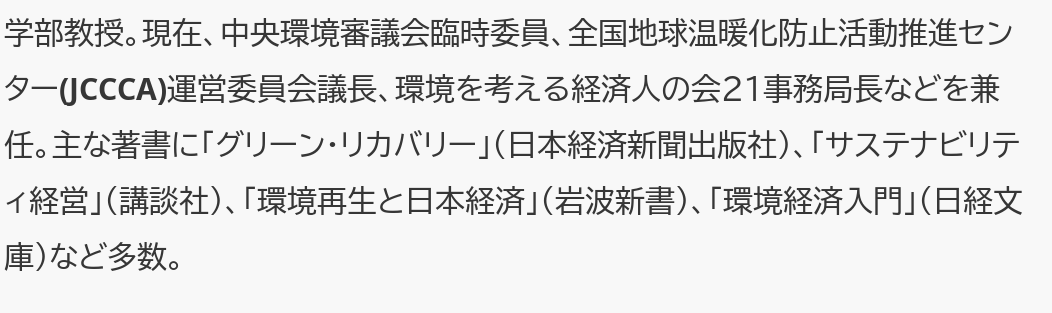学部教授。現在、中央環境審議会臨時委員、全国地球温暖化防止活動推進センター(JCCCA)運営委員会議長、環境を考える経済人の会21事務局長などを兼任。主な著書に「グリーン・リカバリー」(日本経済新聞出版社)、「サステナビリティ経営」(講談社)、「環境再生と日本経済」(岩波新書)、「環境経済入門」(日経文庫)など多数。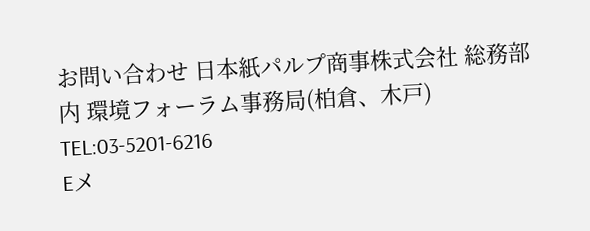お問い合わせ 日本紙パルプ商事株式会社 総務部内 環境フォーラム事務局(柏倉、木戸)
TEL:03-5201-6216
Eメ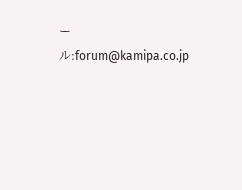ール:forum@kamipa.co.jp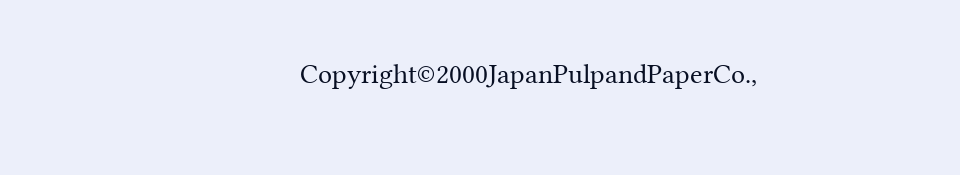Copyright©2000JapanPulpandPaperCo.,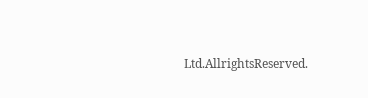Ltd.AllrightsReserved.